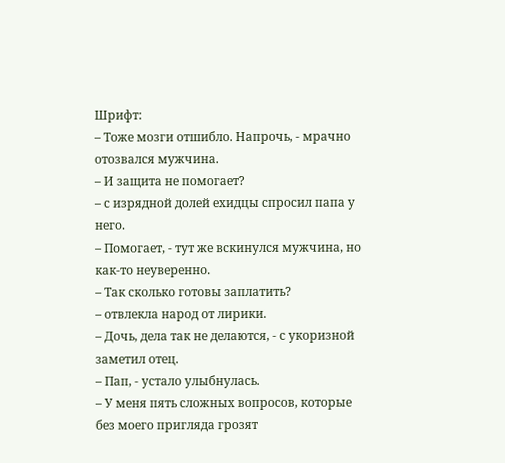Шрифт:
– Тоже мозги отшибло. Напрочь, - мрачно отозвался мужчина.
– И защита не помогает?
– с изрядной долей ехидцы спросил папа у него.
– Помогает, - тут же вскинулся мужчина, но как-то неуверенно.
– Так сколько готовы заплатить?
– отвлекла народ от лирики.
– Дочь, дела так не делаются, - с укоризной заметил отец.
– Пап, - устало улыбнулась.
– У меня пять сложных вопросов, которые без моего пригляда грозят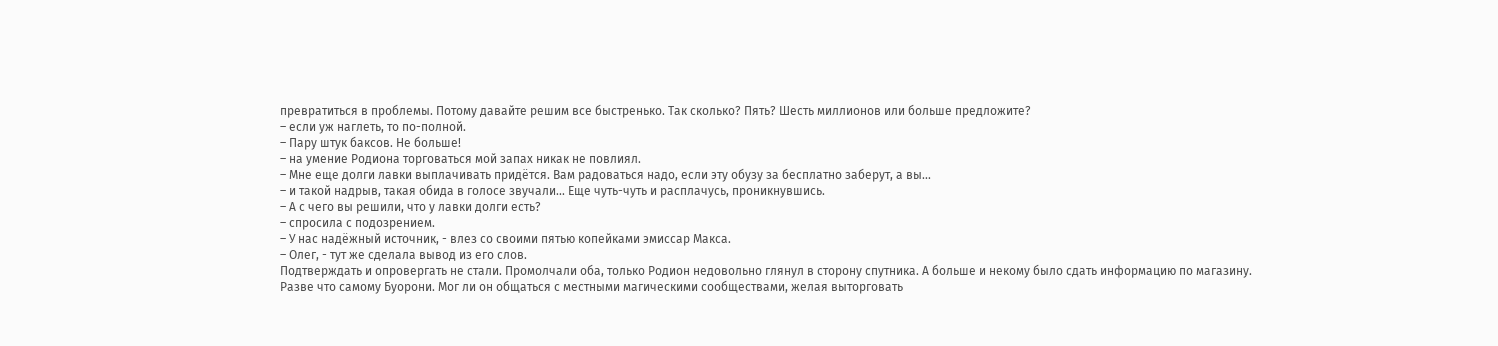превратиться в проблемы. Потому давайте решим все быстренько. Так сколько? Пять? Шесть миллионов или больше предложите?
– если уж наглеть, то по-полной.
– Пару штук баксов. Не больше!
– на умение Родиона торговаться мой запах никак не повлиял.
– Мне еще долги лавки выплачивать придётся. Вам радоваться надо, если эту обузу за бесплатно заберут, а вы...
– и такой надрыв, такая обида в голосе звучали... Еще чуть-чуть и расплачусь, проникнувшись.
– А с чего вы решили, что у лавки долги есть?
– спросила с подозрением.
– У нас надёжный источник, - влез со своими пятью копейками эмиссар Макса.
– Олег, - тут же сделала вывод из его слов.
Подтверждать и опровергать не стали. Промолчали оба, только Родион недовольно глянул в сторону спутника. А больше и некому было сдать информацию по магазину. Разве что самому Буорони. Мог ли он общаться с местными магическими сообществами, желая выторговать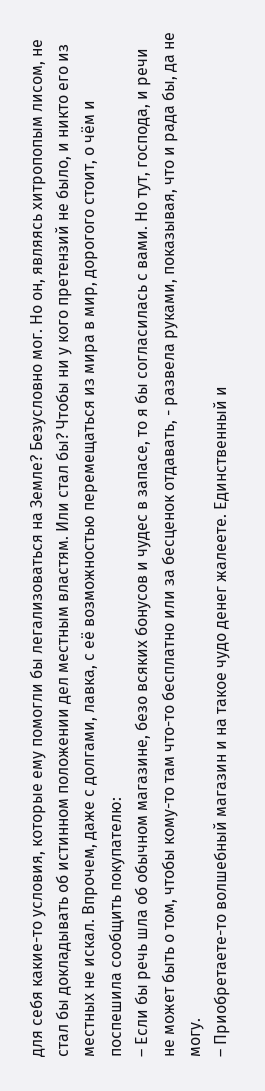для себя какие-то условия, которые ему помогли бы легализоваться на Земле? Безусловно мог. Но он, являясь хитропопым лисом, не стал бы докладывать об истинном положении дел местным властям. Или стал бы? Чтобы ни у кого претензий не было, и никто его из местных не искал. Впрочем, даже с долгами, лавка, с её возможностью перемещаться из мира в мир, дорогого стоит, о чём и поспешила сообщить покупателю:
– Если бы речь шла об обычном магазине, безо всяких бонусов и чудес в запасе, то я бы согласилась с вами. Но тут, господа, и речи не может быть о том, чтобы кому-то там что-то бесплатно или за бесценок отдавать, - развела руками, показывая, что и рада бы, да не могу.
– Приобретаете-то волшебный магазин и на такое чудо денег жалеете. Единственный и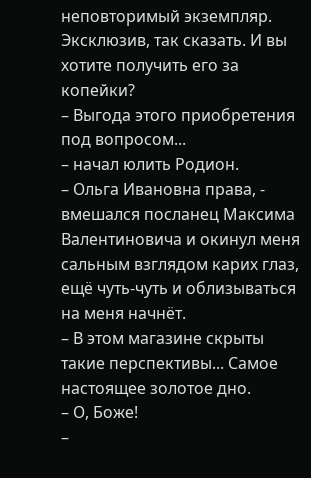неповторимый экземпляр. Эксклюзив, так сказать. И вы хотите получить его за копейки?
– Выгода этого приобретения под вопросом...
– начал юлить Родион.
– Ольга Ивановна права, - вмешался посланец Максима Валентиновича и окинул меня сальным взглядом карих глаз, ещё чуть-чуть и облизываться на меня начнёт.
– В этом магазине скрыты такие перспективы... Самое настоящее золотое дно.
– О, Боже!
–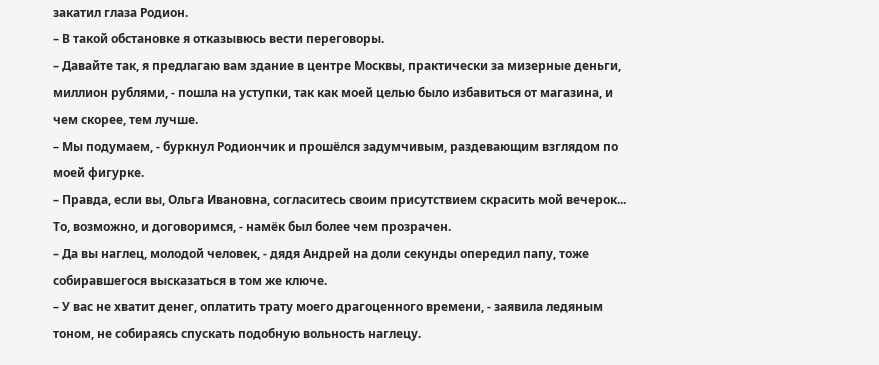закатил глаза Родион.
– В такой обстановке я отказывюсь вести переговоры.
– Давайте так, я предлагаю вам здание в центре Москвы, практически за мизерные деньги, миллион рублями, - пошла на уступки, так как моей целью было избавиться от магазина, и чем скорее, тем лучше.
– Мы подумаем, - буркнул Родиончик и прошёлся задумчивым, раздевающим взглядом по моей фигурке.
– Правда, если вы, Ольга Ивановна, согласитесь своим присутствием скрасить мой вечерок... То, возможно, и договоримся, - намёк был более чем прозрачен.
– Да вы наглец, молодой человек, - дядя Андрей на доли секунды опередил папу, тоже собиравшегося высказаться в том же ключе.
– У вас не хватит денег, оплатить трату моего драгоценного времени, - заявила ледяным тоном, не собираясь спускать подобную вольность наглецу.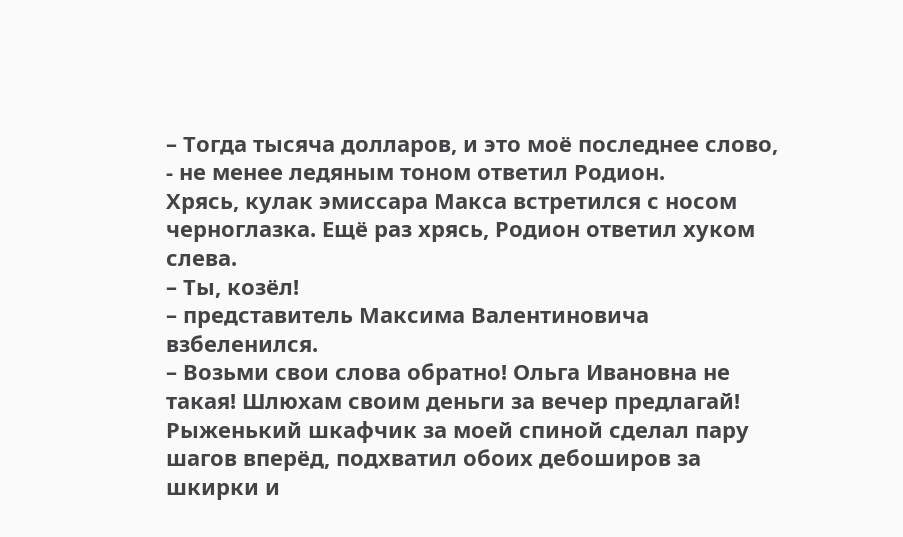– Тогда тысяча долларов, и это моё последнее слово, - не менее ледяным тоном ответил Родион.
Хрясь, кулак эмиссара Макса встретился с носом черноглазка. Ещё раз хрясь, Родион ответил хуком слева.
– Ты, козёл!
– представитель Максима Валентиновича взбеленился.
– Возьми свои слова обратно! Ольга Ивановна не такая! Шлюхам своим деньги за вечер предлагай!
Рыженький шкафчик за моей спиной сделал пару шагов вперёд, подхватил обоих дебоширов за шкирки и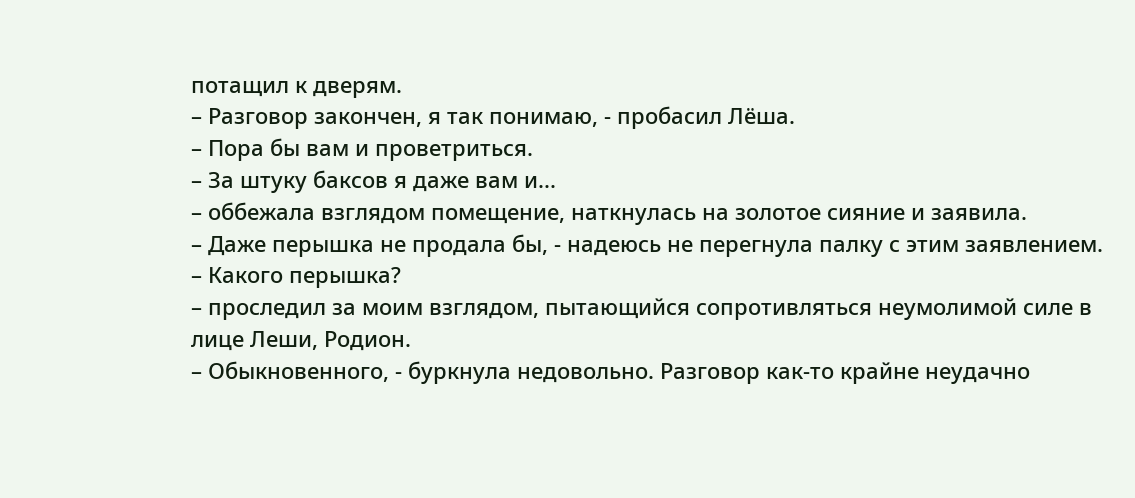потащил к дверям.
– Разговор закончен, я так понимаю, - пробасил Лёша.
– Пора бы вам и проветриться.
– За штуку баксов я даже вам и...
– оббежала взглядом помещение, наткнулась на золотое сияние и заявила.
– Даже перышка не продала бы, - надеюсь не перегнула палку с этим заявлением.
– Какого перышка?
– проследил за моим взглядом, пытающийся сопротивляться неумолимой силе в лице Леши, Родион.
– Обыкновенного, - буркнула недовольно. Разговор как-то крайне неудачно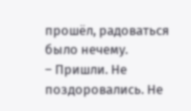прошёл, радоваться было нечему.
– Пришли. Не поздоровались. Не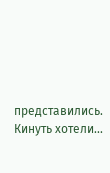представились. Кинуть хотели...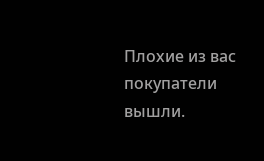Плохие из вас покупатели вышли.